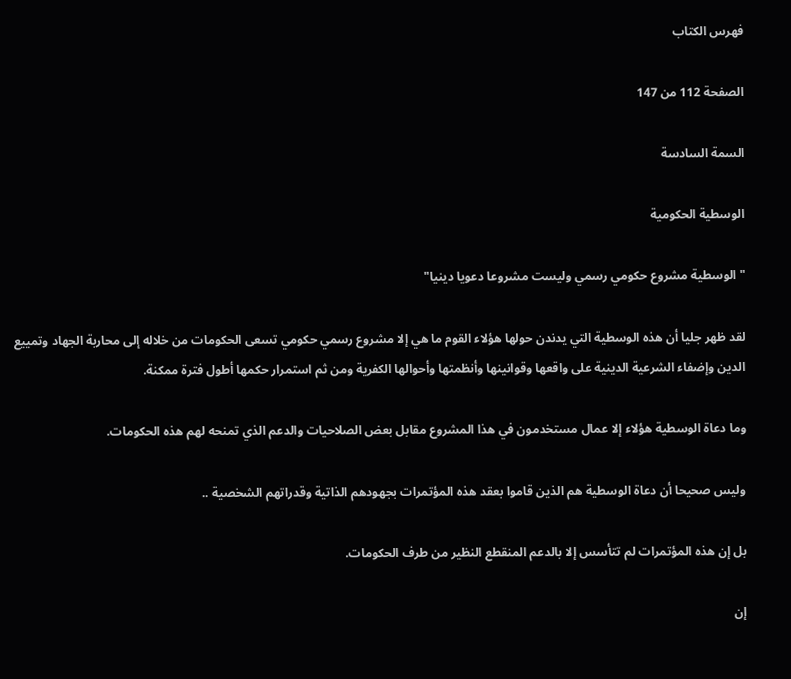فهرس الكتاب

الصفحة 112 من 147

السمة السادسة

الوسطية الحكومية

"الوسطية مشروع حكومي رسمي وليست مشروعا دعويا دينيا"

لقد ظهر جليا أن هذه الوسطية التي يدندن حولها هؤلاء القوم ما هي إلا مشروع رسمي حكومي تسعى الحكومات من خلاله إلى محاربة الجهاد وتمييع الدين وإضفاء الشرعية الدينية على واقعها وقوانينها وأنظمتها وأحوالها الكفرية ومن ثم استمرار حكمها أطول فترة ممكنة.

وما دعاة الوسطية هؤلاء إلا عمال مستخدمون في هذا المشروع مقابل بعض الصلاحيات والدعم الذي تمنحه لهم هذه الحكومات.

وليس صحيحا أن دعاة الوسطية هم الذين قاموا بعقد هذه المؤتمرات بجهودهم الذاتية وقدراتهم الشخصية ..

بل إن هذه المؤتمرات لم تتأسس إلا بالدعم المنقطع النظير من طرف الحكومات.

إن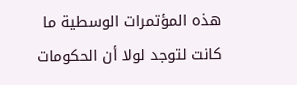هذه المؤتمرات الوسطية ما كانت لتوجد لولا أن الحكومات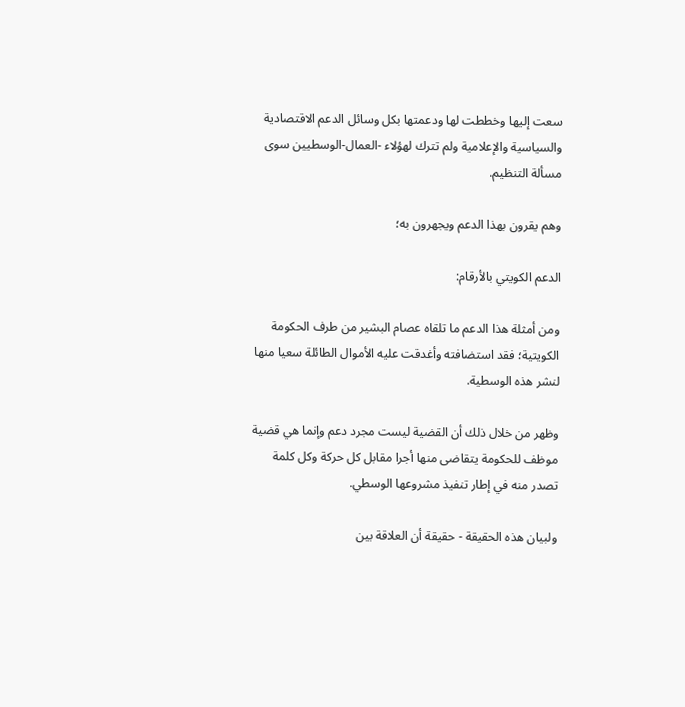سعت إليها وخططت لها ودعمتها بكل وسائل الدعم الاقتصادية والسياسية والإعلامية ولم تترك لهؤلاء -العمال-الوسطيين سوى مسألة التنظيم.

وهم يقرون بهذا الدعم ويجهرون به؛

الدعم الكويتي بالأرقام:

ومن أمثلة هذا الدعم ما تلقاه عصام البشير من طرف الحكومة الكويتية؛ فقد استضافته وأغدقت عليه الأموال الطائلة سعيا منها لنشر هذه الوسطية.

وظهر من خلال ذلك أن القضية ليست مجرد دعم وإنما هي قضية موظف للحكومة يتقاضى منها أجرا مقابل كل حركة وكل كلمة تصدر منه في إطار تنفيذ مشروعها الوسطي.

ولبيان هذه الحقيقة - حقيقة أن العلاقة بين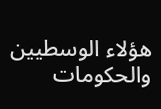هؤلاء الوسطيين والحكومات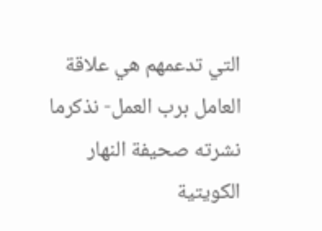التي تدعمهم هي علاقة العامل برب العمل- نذكرما نشرته صحيفة النهار الكويتية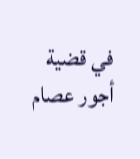في قضية أجور عصام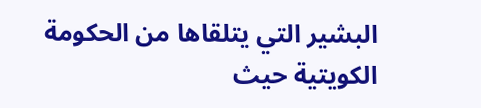البشير التي يتلقاها من الحكومة الكويتية حيث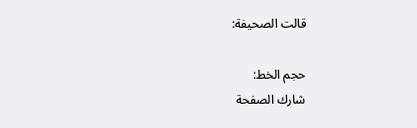قالت الصحيفة:

حجم الخط:
شارك الصفحة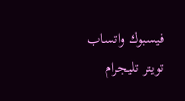فيسبوك واتساب تويتر تليجرام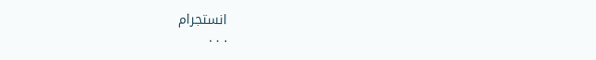انستجرام
. . .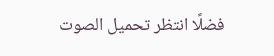فضلًا انتظر تحميل الصوت